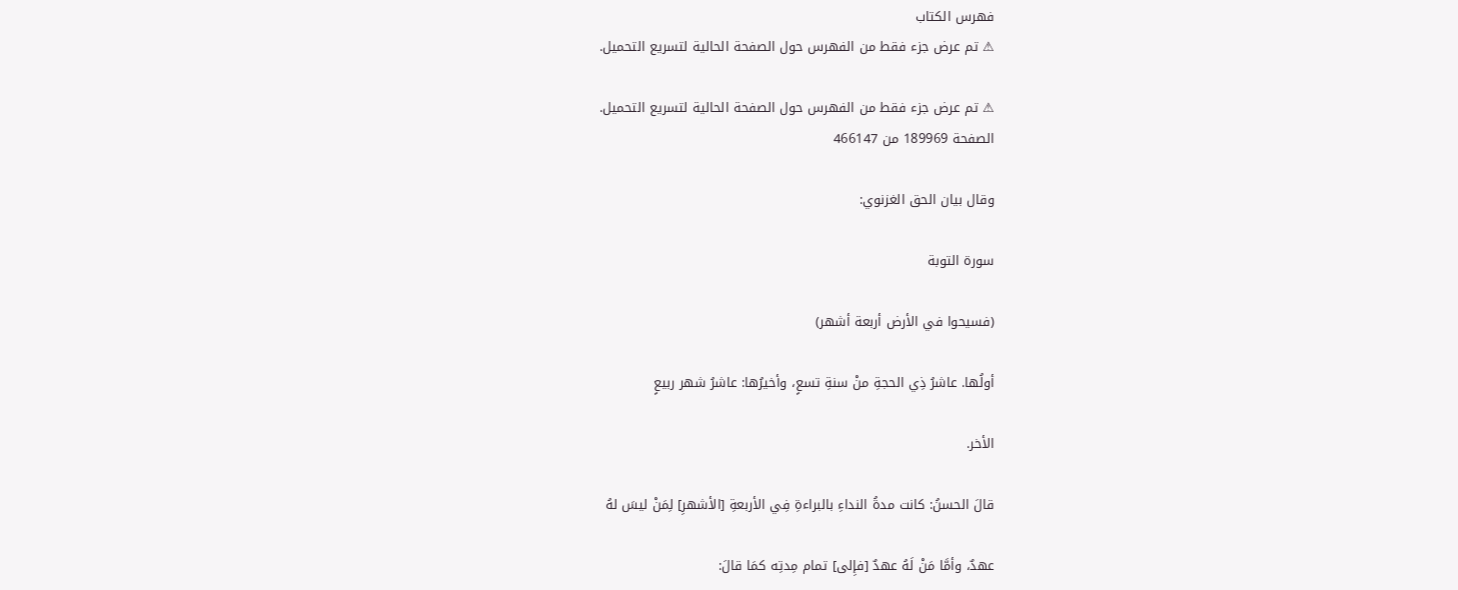فهرس الكتاب
⚠ تم عرض جزء فقط من الفهرس حول الصفحة الحالية لتسريع التحميل.

⚠ تم عرض جزء فقط من الفهرس حول الصفحة الحالية لتسريع التحميل.
الصفحة 189969 من 466147

وقال بيان الحق الغزنوي:

سورة التوبة

(فسيحوا في الأرض أربعة أشهر)

أولُها. عاشرُ ذِي الحجةِ منْ سنةِ تسعٍ، وأخيرُها: عاشرُ شهر ربيعٍ

الأخر.

قالَ الحسنُ: كانت مدةُ النداءِ بالبراءةِ فِي الأربعةِ [الأشهرِ] لِمَنْ ليسَ لهُ

عهدٌ، وأمَّا مَنْ لَهُ عهدٌ [فإِلى] تمام مِدتِه كمَا قالَ: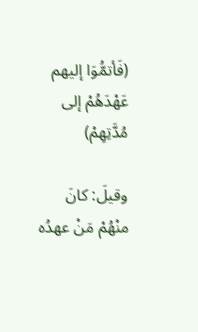(فَأتمُّوَا إليهم عَهْدَهُمْ إلى مُدَّتِهِمْ)

وقيلَ: كانَ منْهُمْ مَنْ عهدُه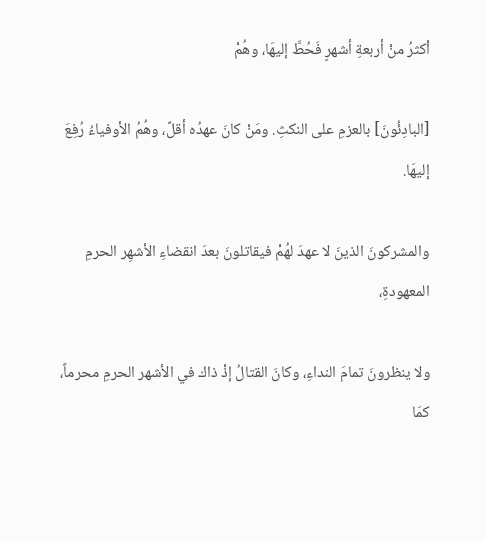اْكثرُ منْ أربعةِ أشهرٍ فَحُطَّ إليهَا، وهُمْ

[البادِئُونَ] بالعزمِ على النكثِ. ومَنْ كانَ عهدُه أقلَّ، وهُمُ الأوفياءُ رُفِعَ إليهَا.

والمشركونَ الذينَ لا عهدَ لهُمْ فيقاتلونَ بعدَ انقضاءِ الأشهِر الحرمِ المعهودةِ،

ولا ينظرونَ تمامَ النداءِ، وكانَ القتالُ إذْ ذاك في الأشهر الحرمِ محرماً، كمَا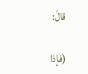قالَ:

(فإذا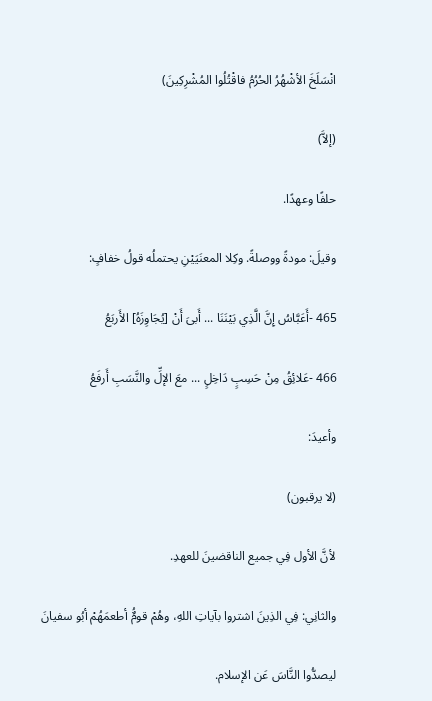انْسَلَخَ الأشْهُرُ الحُرُمُ فاقْتُلُوا المُشْرِكِينَ)

(إلاَّ)

حلفًا وعهدًا.

وقيلَ: مودةً ووصلةً. وكِلا المعنَيَيْنِ يحتملُه قولُ خفافٍ:

465 -أَعَبَّاسُ إِنَّ الَّذِي بَيْنَنَا ... أَبىَ أَنْ [يُجَاوِزَهُ] الأَربَعُ

466 -عَلائِقُ مِنْ حَسِبٍ دَاخِلٍ ... معَ الإلِّ والنَّسَبِ أَرفَعُ

وأعيدَ:

(لا يرقبون)

لأنَّ الأول فِي جميع الناقضينَ للعهدِ.

والثانِي: فِي الذِينَ اشتروا بآياتِ اللهِ، وهُمْ قومٌُ أطعمَهُمْ أبُو سفيانَ

ليصدُّوا النَّاسَ عَن الإسلام.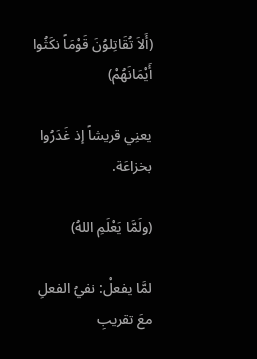(أَلاَ تُقَاتِلوُنَ قَوْمَاً نكَثُوا أَيْمَانَهُمْ)

يعنِي قريشاً إذ غَدَرُوا بخزاعَة.

(ولَمَّا يَعْلَمِ اللهُ)

لمَّا يفعلْ: نفيُ الفعلِ معَ تقريبِ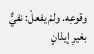وقوعِه. ولمْ يفعلْ: نفيٌّ بغيرِ إيذانٍ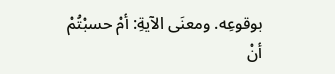بوقوعِه. ومعنَى الآيةِ: أمْ حسبْتُمْ أنْ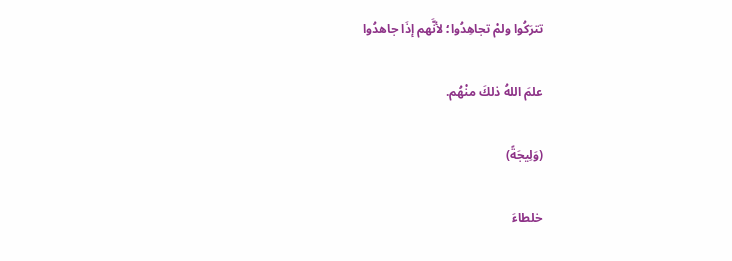تترَكُوا ولمْ تجاهِدُوا؛ لأنَّهم إذَا جاهدُوا

علمَ اللهُ ذلكَ منْهُم.

(وَلِيجَةً)

خلطاءَ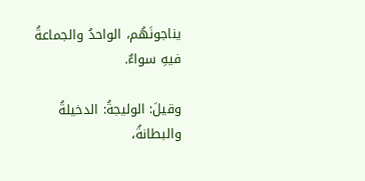يناجونَهُم، الواحدُ والجماعةُ فيهِ سواءٌ.

وقيلَ: الوليجةُ: الدخيلةُ والبطانةُ،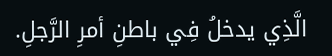الَّذِي يدخلُ فِي باطنِ أمرِ الرَّجلِ.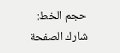حجم الخط:
شارك الصفحة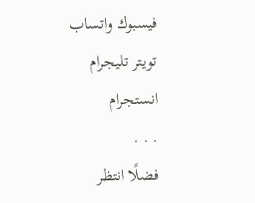فيسبوك واتساب تويتر تليجرام انستجرام
. . .
فضلًا انتظر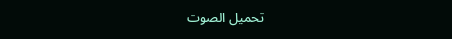تحميل الصوت